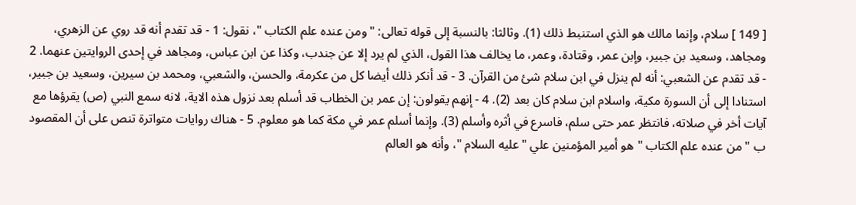[ 149 ] سلام، وإنما مالك هو الذي استنبط ذلك (1). وثالثا: بالنسبة إلى قوله تعالى: " ومن عنده علم الكتاب "، نقول: 1 - قد تقدم أنه قد روي عن الزهري، ومجاهد، وسعيد بن جبير، وإبن عمر، وقتادة، وعمر، ما يخالف هذا القول، الذي لم يرد إلا عن جندب، وكذا عن ابن عباس، ومجاهد في إحدى الروايتين عنهما. 2 - قد تقدم عن الشعبي: أنه لم ينزل في ابن سلام شئ من القرآن. 3 - قد أنكر ذلك أيضا كل من عكرمة، والحسن، والشعبي، ومحمد بن سيرين، وسعيد بن جبير، استنادا إلى أن السورة مكية، واسلام ابن سلام كان بعد (2). 4 - إنهم يقولون: إن عمر بن الخطاب قد أسلم بعد نزول هذه الاية، لانه سمع النبي (ص) يقرؤها مع آيات أخر في صلاته، فانتظر عمر حتى سلم، فاسرع في أثره وأسلم (3). وإنما أسلم عمر في مكة كما هو معلوم. 5 - هناك روايات متواترة تنص على أن المقصود ب " من عنده علم الكتاب " هو أمير المؤمنين علي " عليه السلام "، وأنه هو العالم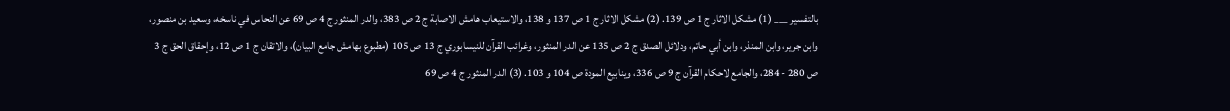بالتفسير ___ (1) مشكل الاثار ج 1 ص 139. (2) مشكل الاثار ج 1 ص 137 و 138، والاستيعاب هامش الاصابة ج 2 ص 383، والدر المنثور ج 4 ص 69 عن النحاس في ناسخه، وسعيد بن منصور، وابن جرير، وابن المنذر، وابن أبي حاتم، ودلائل الصدق ج 2 ص 135 عن الدر المنثور، وغرائب القرآن للنيسابوري ج 13 ص 105 (مطبوع بهامش جامع البيان)، والاتقان ج 1 ص 12، وإحقاق الحق ج 3 ص 280 - 284، والجامع لاحكام القرآن ج 9 ص 336، وينابيع المودة ص 104 و 103. (3) الدر المنثور ج 4 ص 69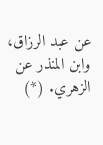عن عبد الرزاق، وابن المنذر عن الزهري. (*)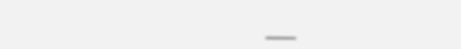___